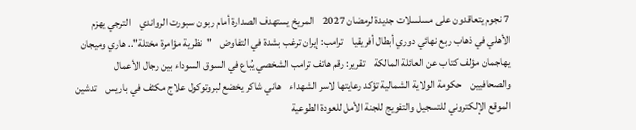7 نجوم يتعاقدون على مسلسلات جديدة لرمضان 2027    المريخ يستهدف الصدارة أمام ربون سبورت الرواندي    الترجي يهزم الأهلي في ذهاب ربع نهائي دوري أبطال أفريقيا    ترامب: إيران ترغب بشدة في التفاوض    "نظرية مؤامرة مختلة".. هاري وميجان يهاجمان مؤلف كتاب عن العائلة المالكة    تقرير: رقم هاتف ترامب الشخصي يُباع في السوق السوداء بين رجال الأعمال والصحافيين    حكومة الولاية الشمالية تؤكد رعايتها لاسر الشهداء    هاني شاكر يخضع لبروتوكول علاج مكثف في باريس    تدشين الموقع الإلكتروني للتسجيل والتفويج للجنة الأمل للعودة الطوعية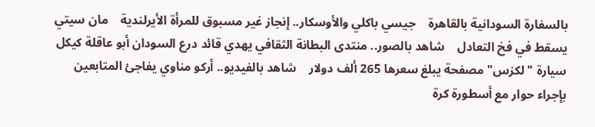بالسفارة السودانية بالقاهرة    جيسي باكلي والأوسكار.. إنجاز غير مسبوق للمرأة الأيرلندية    مان سيتي يسقط في فخ التعادل    شاهد بالصور.. منتدى البطانة الثقافي يهدي قائد درع السودان أبو عاقلة كيكل سيارة "لكزس" مصفحة يبلغ سعرها 265 ألف دولار    شاهد بالفيديو.. أركو مناوي يفاجئ المتابعين بإجراء حوار مع أسطورة كرة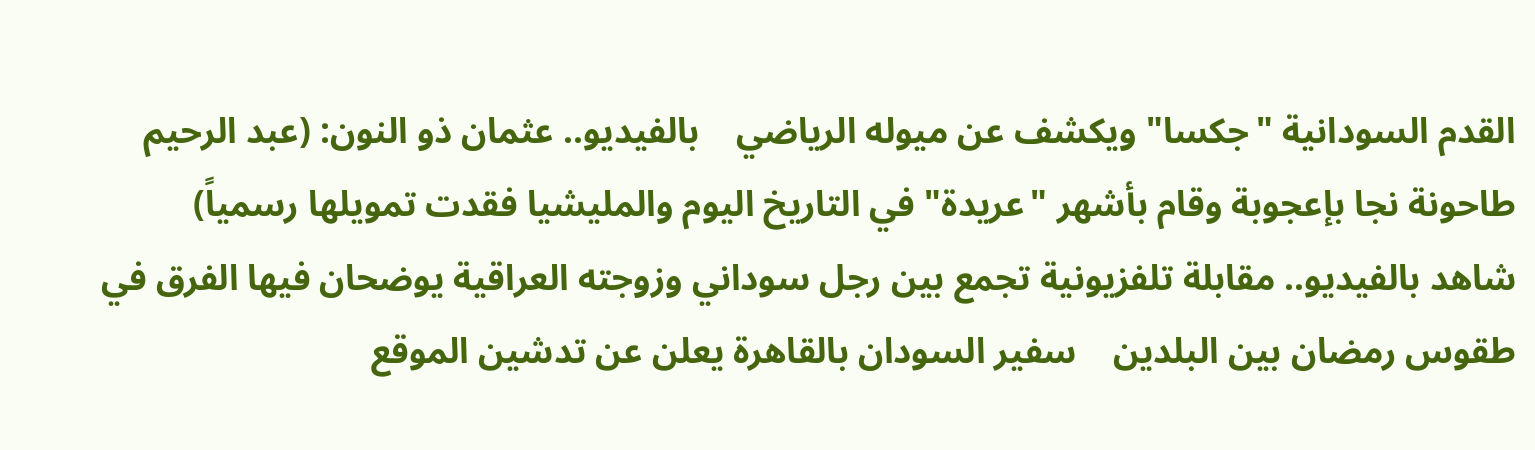القدم السودانية "جكسا" ويكشف عن ميوله الرياضي    بالفيديو.. عثمان ذو النون: (عبد الرحيم طاحونة نجا بإعجوبة وقام بأشهر "عريدة" في التاريخ اليوم والمليشيا فقدت تمويلها رسمياً)    شاهد بالفيديو.. مقابلة تلفزيونية تجمع بين رجل سوداني وزوجته العراقية يوضحان فيها الفرق في طقوس رمضان بين البلدين    سفير السودان بالقاهرة يعلن عن تدشين الموقع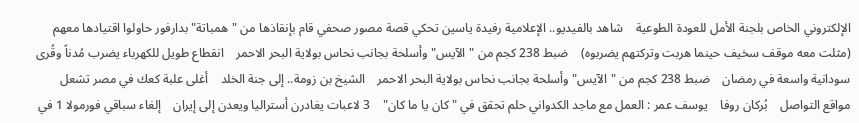الإلكتروني الخاص بلجنة الأمل للعودة الطوعية    شاهد بالفيديو.. الإعلامية رفيدة ياسين تحكي قصة مصور صحفي قام بإنقاذها من "همباتة" بدارفور حاولوا اقتيادها معهم (مثلت معه موقف سخيف حينما هربت وتركتهم يضربوه)    ضبط 238 كجم من "الآيس" وأسلحة بجانب نحاس بولاية البحر الاحمر    انقطاع طويل للكهرباء يضرب مُدناً وقُرى سودانية واسعة في رمضان    ضبط 238 كجم من "الآيس" وأسلحة بجانب نحاس بولاية البحر الاحمر    الشيخ بن زومة.. إلى جنة الخلد    أغلى علبة كعك في مصر تشعل مواقع التواصل    بُركان روفا    يوسف عمر : العمل مع ماجد الكدواني حلم تحقق في "كان يا ما كان"    3 لاعبات يغادرن أستراليا ويعدن إلى إيران    إلغاء سباقي فورمولا 1 في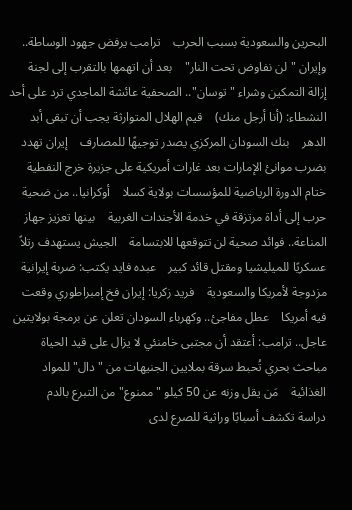البحرين والسعودية بسبب الحرب    ترامب يرفض جهود الوساطة.. وإيران "لن نفاوض تحت النار"    بعد أن اتهمها بالتقرب إلى لجنة إزالة التمكين وشراء "توسان".. الصحفية عائشة الماجدي ترد على أحد النشطاء: (أنا أرجل منك)    قيم الهلال المتوارثة يجب أن تبقى أبد الدهر    بنك السودان المركزي يصدر توجيهًا للمصارف    إيران تهدد بضرب موانئ الإمارات بعد غارات أمريكية على جزيرة خرج النفطية    ختام الدورة الرياضية للمؤسسات بولاية كسلا    أوكرانيا.. من ضحية حرب إلى أداة مرتزقة في خدمة الأجندات الغربية    بينها تعزيز جهاز المناعة.. فوائد صحية لن تتوقعها للابتسامة    الجيش يستهدف رتلاً عسكريًا للميليشيا ومقتل قائد كبير    عبده فايد يكتب: ضربة إيرانية مزدوجة لأمريكا والسعودية    فريد زكريا: إيران فخ إمبراطوري وقعت فيه أمريكا    عطل مفاجئ.. وكهرباء السودان تعلن عن برمجة بولايتين    عاجل.. ترامب: أعتقد أن مجتبى خامنئي لا يزال على قيد الحياة    مباحث بحري تُحبط سرقة بملايين الجنيهات من "دال" للمواد الغذائية    مَن يقل وزنه عن 50 كيلو "ممنوع" من التبرع بالدم    دراسة تكشف أسبابًا وراثية للصرع لدى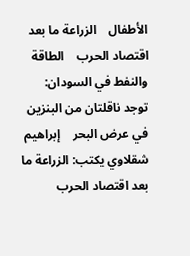الأطفال    الزراعة ما بعد اقتصاد الحرب    الطاقة والنفط في السودان: توجد ناقلتان من البنزين في عرض البحر    إبراهيم شقلاوي يكتب: الزراعة ما بعد اقتصاد الحرب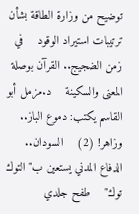توضيح من وزارة الطاقة بشأن ترتيبات استيراد الوقود    في زمن الضجيج.. القرآن بوصلة المعنى والسكينة    د.مزمل أبو القاسم يكتب: دموع الباز.. وزاهر! (2)    السودان.. الدفاع المدني يستعين ب"التوك توك"    طفح جلدي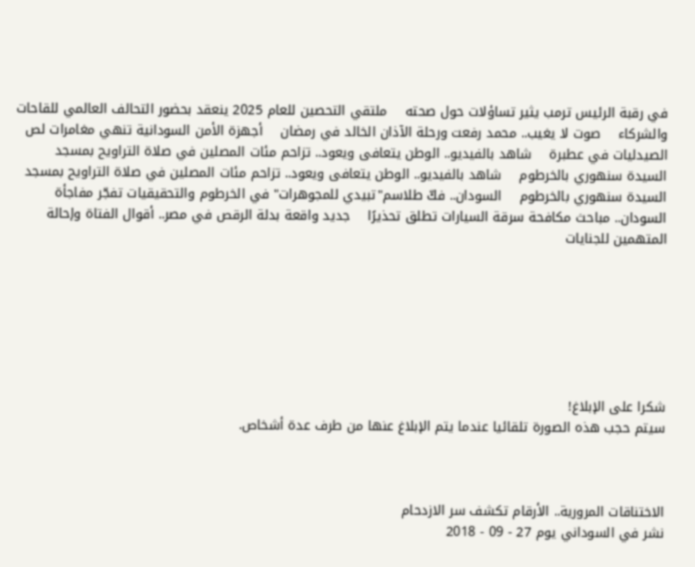في رقبة الرئيس ترمب يثير تساؤلات حول صحته    ملتقي التحصين للعام 2025 ينعقد بحضور التحالف العالمي للقاحات والشركاء    صوت لا يغيب.. محمد رفعت ورحلة الآذان الخالد في رمضان    أجهزة الأمن السودانية تنهي مغامرات لص الصيدليات في عطبرة    شاهد بالفيديو.. الوطن يتعافى ويعود.. تزاحم مئات المصلين في صلاة التراويح بمسجد السيدة سنهوري بالخرطوم    شاهد بالفيديو.. الوطن يتعافى ويعود.. تزاحم مئات المصلين في صلاة التراويح بمسجد السيدة سنهوري بالخرطوم    السودان.. فكّ طلاسم"تبيدي للمجوهرات" في الخرطوم والتحقيقيات تفجّر مفاجأة    السودان.. مباحث مكافحة سرقة السيارات تطلق تحذيرًا    جديد واقعة بدلة الرقص في مصر.. أقوال الفتاة وإحالة المتهمين للجنايات







شكرا على الإبلاغ!
سيتم حجب هذه الصورة تلقائيا عندما يتم الإبلاغ عنها من طرف عدة أشخاص.



الاختناقات المرورية.. الأرقام تكشف سر الازدحام
نشر في السوداني يوم 27 - 09 - 2018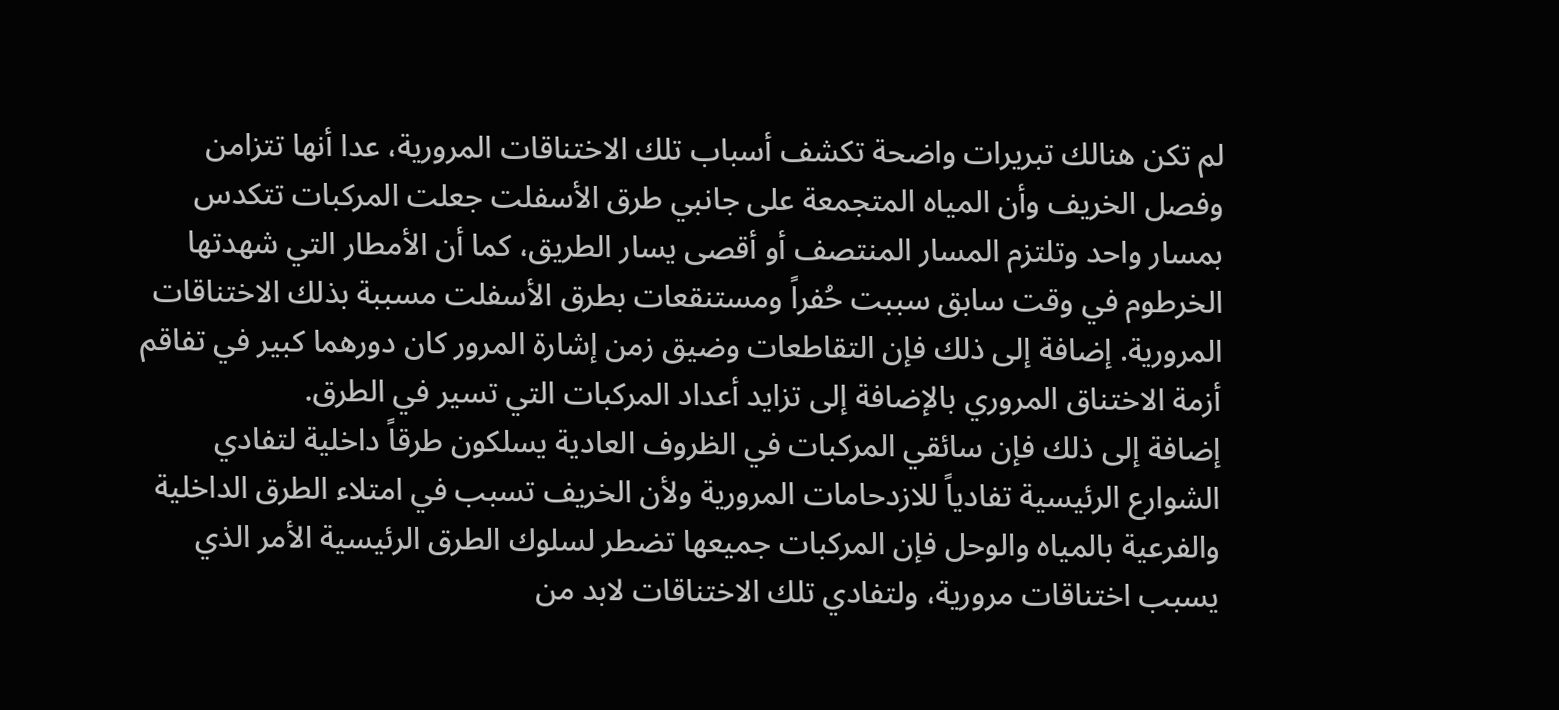لم تكن هنالك تبريرات واضحة تكشف أسباب تلك الاختناقات المرورية، عدا أنها تتزامن وفصل الخريف وأن المياه المتجمعة على جانبي طرق الأسفلت جعلت المركبات تتكدس بمسار واحد وتلتزم المسار المنتصف أو أقصى يسار الطريق، كما أن الأمطار التي شهدتها الخرطوم في وقت سابق سببت حُفراً ومستنقعات بطرق الأسفلت مسببة بذلك الاختناقات المرورية. إضافة إلى ذلك فإن التقاطعات وضيق زمن إشارة المرور كان دورهما كبير في تفاقم أزمة الاختناق المروري بالإضافة إلى تزايد أعداد المركبات التي تسير في الطرق.
إضافة إلى ذلك فإن سائقي المركبات في الظروف العادية يسلكون طرقاً داخلية لتفادي الشوارع الرئيسية تفادياً للازدحامات المرورية ولأن الخريف تسبب في امتلاء الطرق الداخلية والفرعية بالمياه والوحل فإن المركبات جميعها تضطر لسلوك الطرق الرئيسية الأمر الذي يسبب اختناقات مرورية، ولتفادي تلك الاختناقات لابد من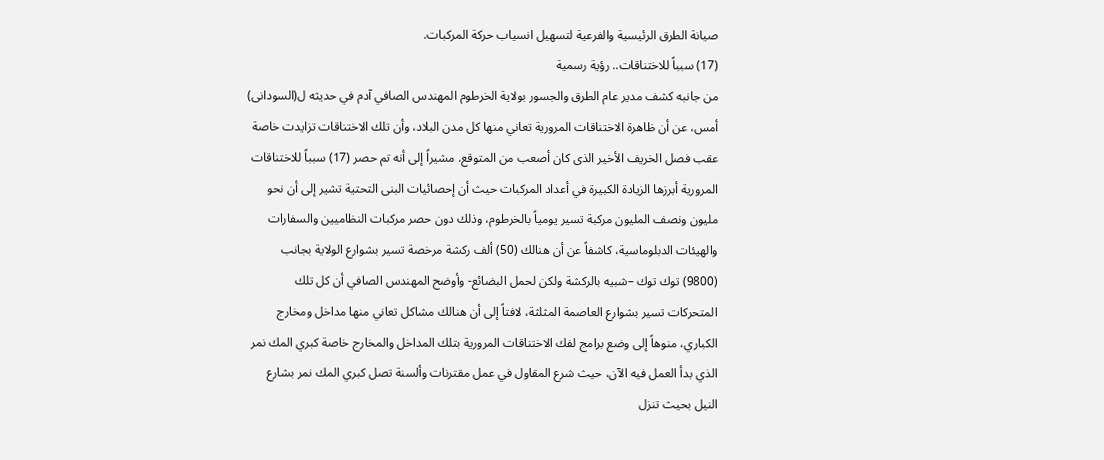صيانة الطرق الرئيسية والفرعية لتسهيل انسياب حركة المركبات.
(17) سبباً للاختناقات.. رؤية رسمية
من جانبه كشف مدير عام الطرق والجسور بولاية الخرطوم المهندس الصافي آدم في حديثه ل(السودانى) أمس، عن أن ظاهرة الاختناقات المرورية تعاني منها كل مدن البلاد، وأن تلك الاختناقات تزايدت خاصة عقب فصل الخريف الأخير الذى كان أصعب من المتوقع. مشيراً إلى أنه تم حصر (17) سبباً للاختناقات المرورية أبرزها الزيادة الكبيرة في أعداد المركبات حيث أن إحصائيات البنى التحتية تشير إلى أن نحو مليون ونصف المليون مركبة تسير يومياً بالخرطوم، وذلك دون حصر مركبات النظاميين والسفارات والهيئات الدبلوماسية، كاشفاً عن أن هنالك (50) ألف ركشة مرخصة تسير بشوارع الولاية بجانب (9800) توك توك –شبيه بالركشة ولكن لحمل البضائع- وأوضح المهندس الصافي أن كل تلك المتحركات تسير بشوارع العاصمة المثلثة، لافتاً إلى أن هنالك مشاكل تعاني منها مداخل ومخارج الكباري، منوهاً إلى وضع برامج لفك الاختناقات المرورية بتلك المداخل والمخارج خاصة كبري المك نمر الذي بدأ العمل فيه الآن، حيث شرع المقاول في عمل مقترنات وألسنة تصل كبري المك نمر بشارع النيل بحيث تنزل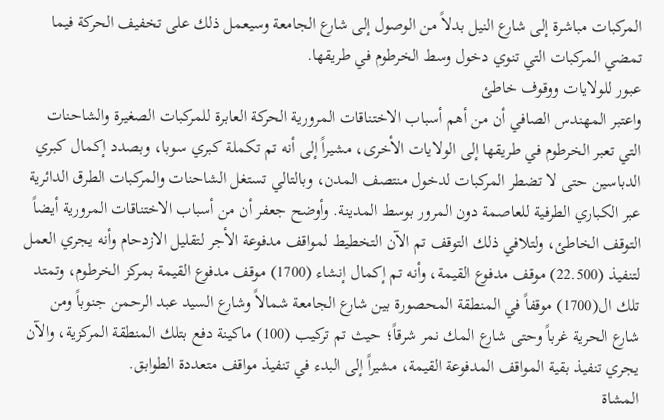المركبات مباشرة إلى شارع النيل بدلاً من الوصول إلى شارع الجامعة وسيعمل ذلك على تخفيف الحركة فيما تمضي المركبات التي تنوي دخول وسط الخرطوم في طريقها.
عبور للولايات ووقوف خاطئ
واعتبر المهندس الصافي أن من أهم أسباب الاختناقات المرورية الحركة العابرة للمركبات الصغيرة والشاحنات التي تعبر الخرطوم في طريقها إلى الولايات الأخرى، مشيراً إلى أنه تم تكملة كبري سوبا، وبصدد إكمال كبري الدباسين حتى لا تضطر المركبات لدخول منتصف المدن، وبالتالي تستغل الشاحنات والمركبات الطرق الدائرية عبر الكباري الطرفية للعاصمة دون المرور بوسط المدينة. وأوضح جعفر أن من أسباب الاختناقات المرورية أيضاً التوقف الخاطئ، ولتلافي ذلك التوقف تم الآن التخطيط لمواقف مدفوعة الأجر لتقليل الازدحام وأنه يجري العمل لتنفيذ (22.500) موقف مدفوع القيمة، وأنه تم إكمال إنشاء (1700) موقف مدفوع القيمة بمركز الخرطوم، وتمتد تلك ال(1700) موقفاً في المنطقة المحصورة بين شارع الجامعة شمالاً وشارع السيد عبد الرحمن جنوباً ومن شارع الحرية غرباً وحتى شارع المك نمر شرقاً؛ حيث تم تركيب (100) ماكينة دفع بتلك المنطقة المركزية، والآن يجري تنفيذ بقية المواقف المدفوعة القيمة، مشيراً إلى البدء في تنفيذ مواقف متعددة الطوابق.
المشاة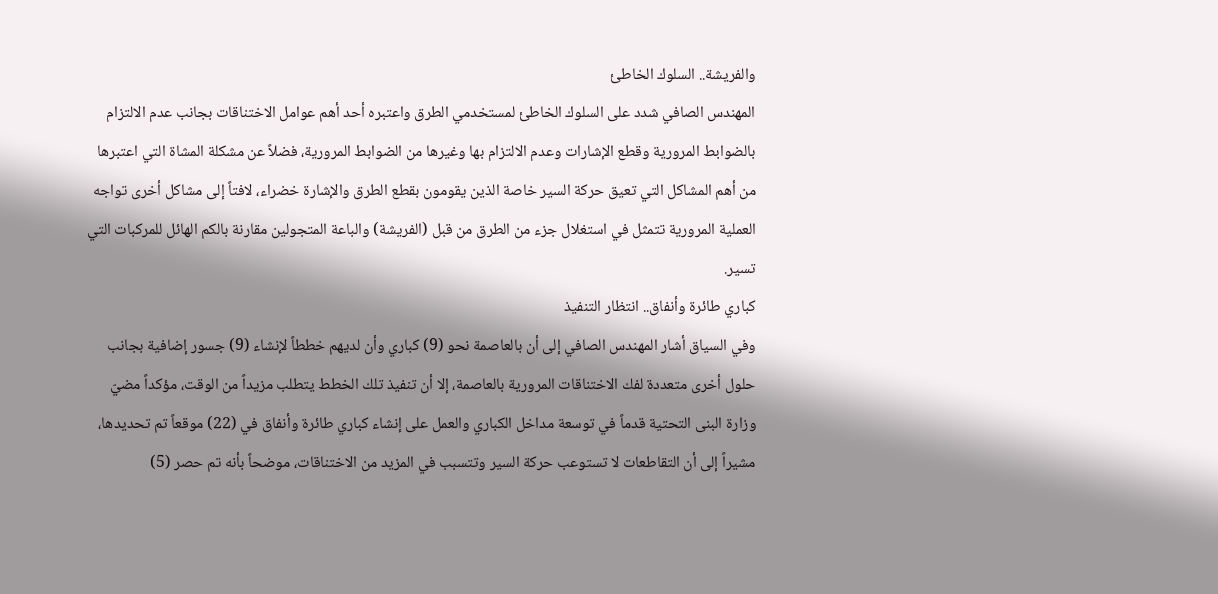والفريشة.. السلوك الخاطئ
المهندس الصافي شدد على السلوك الخاطئ لمستخدمي الطرق واعتبره أحد أهم عوامل الاختناقات بجانب عدم الالتزام بالضوابط المرورية وقطع الإشارات وعدم الالتزام بها وغيرها من الضوابط المرورية، فضلاً عن مشكلة المشاة التي اعتبرها من أهم المشاكل التي تعيق حركة السير خاصة الذين يقومون بقطع الطرق والإشارة خضراء، لافتاً إلى مشاكل أخرى تواجه العملية المرورية تتمثل في استغلال جزء من الطرق من قبل (الفريشة) والباعة المتجولين مقارنة بالكم الهائل للمركبات التي تسير.
كباري طائرة وأنفاق.. انتظار التنفيذ
وفي السياق أشار المهندس الصافي إلى أن بالعاصمة نحو (9) كباري وأن لديهم خططاً لإنشاء (9) جسور إضافية بجانب حلول أخرى متعددة لفك الاختناقات المرورية بالعاصمة، إلا أن تنفيذ تلك الخطط يتطلب مزيداً من الوقت، مؤكداً مضيّ وزارة البنى التحتية قدماً في توسعة مداخل الكباري والعمل على إنشاء كباري طائرة وأنفاق في (22) موقعاً تم تحديدها، مشيراً إلى أن التقاطعات لا تستوعب حركة السير وتتسبب في المزيد من الاختناقات، موضحاً بأنه تم حصر (5)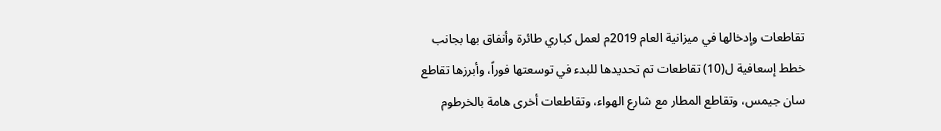تقاطعات وإدخالها في ميزانية العام 2019م لعمل كباري طائرة وأنفاق بها بجانب خطط إسعافية ل(10) تقاطعات تم تحديدها للبدء في توسعتها فوراً، وأبرزها تقاطع سان جيمس، وتقاطع المطار مع شارع الهواء، وتقاطعات أخرى هامة بالخرطوم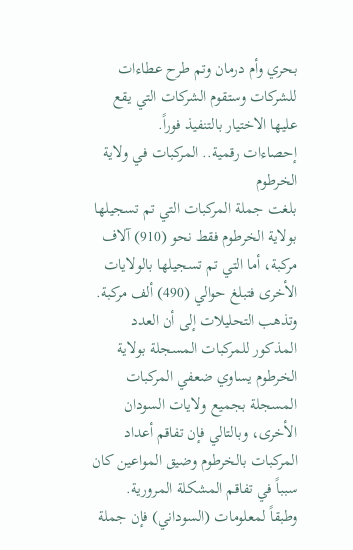بحري وأم درمان وتم طرح عطاءات للشركات وستقوم الشركات التي يقع عليها الاختيار بالتنفيذ فوراً.
إحصاءات رقمية.. المركبات في ولاية الخرطوم
بلغت جملة المركبات التي تم تسجيلها بولاية الخرطوم فقط نحو (910) آلاف مركبة، أما التي تم تسجيلها بالولايات الأخرى فتبلغ حوالي (490) ألف مركبة. وتذهب التحليلات إلى أن العدد المذكور للمركبات المسجلة بولاية الخرطوم يساوي ضعفي المركبات المسجلة بجميع ولايات السودان الأخرى، وبالتالي فإن تفاقم أعداد المركبات بالخرطوم وضيق المواعين كان سبباً في تفاقم المشكلة المرورية.
وطبقاً لمعلومات (السوداني) فإن جملة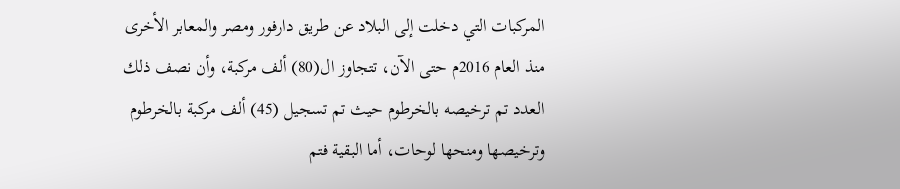المركبات التي دخلت إلى البلاد عن طريق دارفور ومصر والمعابر الأخرى منذ العام 2016م حتى الآن، تتجاوز ال(80) ألف مركبة، وأن نصف ذلك العدد تم ترخيصه بالخرطوم حيث تم تسجيل (45) ألف مركبة بالخرطوم وترخيصها ومنحها لوحات، أما البقية فتم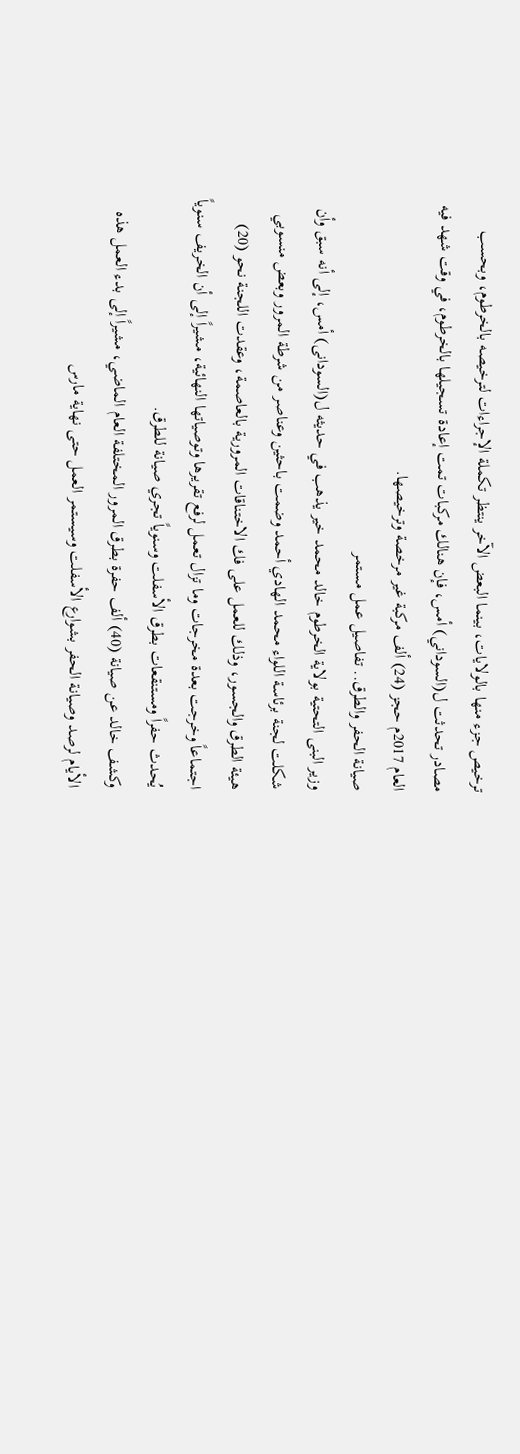ترخيص جزء منها بالولايات، بينما البعض الآخر ينتظر تكملة الإجراءات لترخيصه بالخرطوم، وبحسب مصادر تحدثت ل(السوداني) أمس، فإن هنالك مركبات تمت إعادة تسجيلها بالخرطوم، في وقت شهد فيه العام 2017م حجز (24) ألف مركبة غير مرخصة وترخيصها.
صيانة الحفر والطرق.. تفاصيل عمل مستمر
وزير البنى التحتية بولاية الخرطوم خالد محمد خير يذهب في حديثه ل(السودانى) أمس، إلى أنه سبق وأن شكلت لجنة برئاسة اللواء محمد الهادي أحمد وضمت باحثين وعناصر من شرطة المرور وبعض منسوبي هيئة الطرق والجسور، وذلك للعمل على فك الاختناقات المرورية بالعاصمة، وعقدت اللجنة نحو (20) اجتماعاً وخرجت بعدة مخرجات وما تزال تعمل لرفع تقريرها وتوصياتها النهائية، مشيراً إلى أن الخريف سنوياً يُحدث حفراً ومستنقعات بطرق الأسفلت وسنوياً تجري صيانة للطرق.
وكشف خالد عن صيانة (40) ألف حفرة بطرق المرور المختلفة العام الماضي، مشيراً إلى بدء العمل هذه الأيام لرصد وصيانة الحفر بشوارع الأسفلت وسيستمر العمل حتى نهاية مارس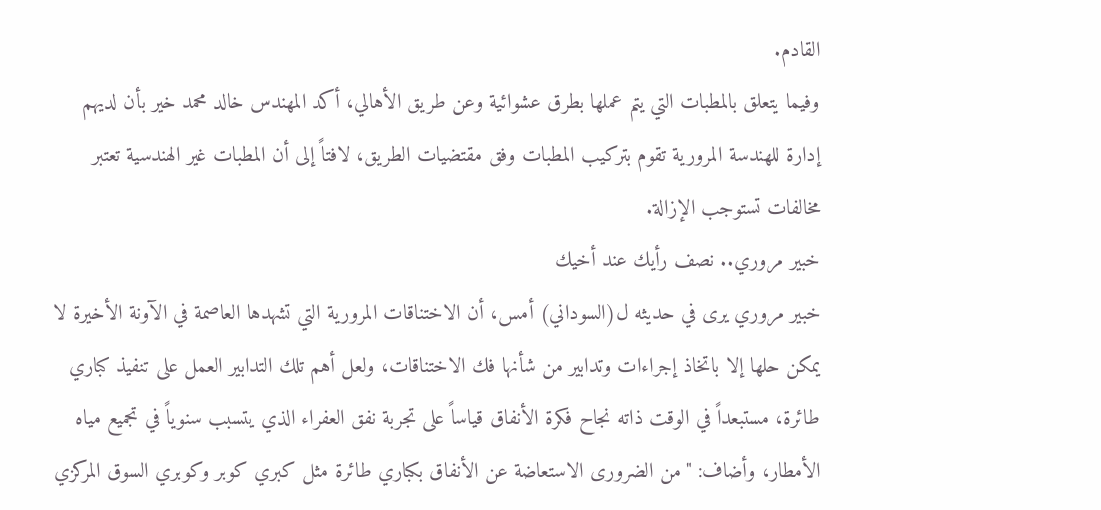القادم.
وفيما يتعلق بالمطبات التي يتم عملها بطرق عشوائية وعن طريق الأهالي، أكد المهندس خالد محمد خير بأن لديهم إدارة للهندسة المرورية تقوم بتركيب المطبات وفق مقتضيات الطريق، لافتاً إلى أن المطبات غير الهندسية تعتبر مخالفات تستوجب الإزالة.
خبير مروري.. نصف رأيك عند أخيك
خبير مروري يرى في حديثه ل(السوداني) أمس، أن الاختناقات المرورية التي تشهدها العاصمة في الآونة الأخيرة لا يمكن حلها إلا باتخاذ إجراءات وتدابير من شأنها فك الاختناقات، ولعل أهم تلك التدابير العمل على تنفيذ كباري طائرة، مستبعداً في الوقت ذاته نجاح فكرة الأنفاق قياساً على تجربة نفق العفراء الذي يتسبب سنوياً في تجميع مياه الأمطار، وأضاف: "من الضرورى الاستعاضة عن الأنفاق بكباري طائرة مثل كبري كوبر وكوبري السوق المركزي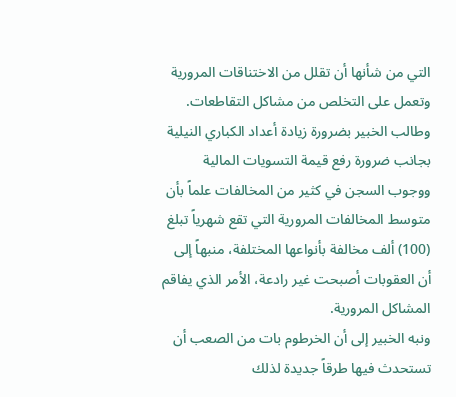التي من شأنها أن تقلل من الاختناقات المرورية وتعمل على التخلص من مشاكل التقاطعات.
وطالب الخبير بضرورة زيادة أعداد الكباري النيلية بجانب ضرورة رفع قيمة التسويات المالية ووجوب السجن في كثير من المخالفات علماً بأن متوسط المخالفات المرورية التي تقع شهرياً تبلغ (100) ألف مخالفة بأنواعها المختلفة، منبهاً إلى أن العقوبات أصبحت غير رادعة، الأمر الذي يفاقم المشاكل المرورية.
ونبه الخبير إلى أن الخرطوم بات من الصعب أن تستحدث فيها طرقاً جديدة لذلك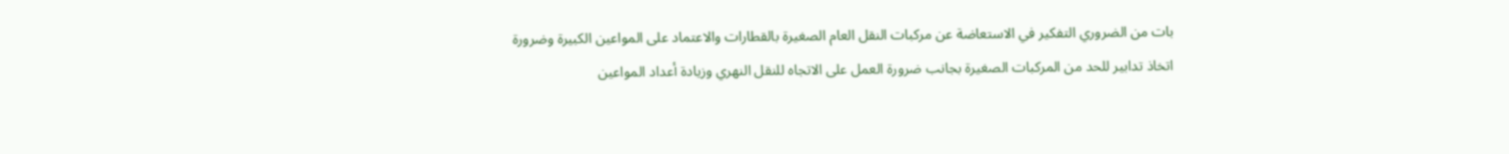بات من الضروري التفكير في الاستعاضة عن مركبات النقل العام الصغيرة بالقطارات والاعتماد على المواعين الكبيرة وضرورة اتخاذ تدابير للحد من المركبات الصغيرة بجانب ضرورة العمل على الاتجاه للنقل النهري وزيادة أعداد المواعين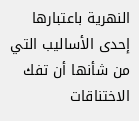النهرية باعتبارها إحدى الأساليب التي من شأنها أن تفك الاختناقات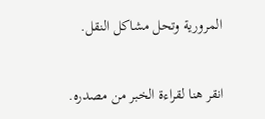المرورية وتحل مشاكل النقل.


انقر هنا لقراءة الخبر من مصدره.